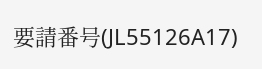要請番号(JL55126A17)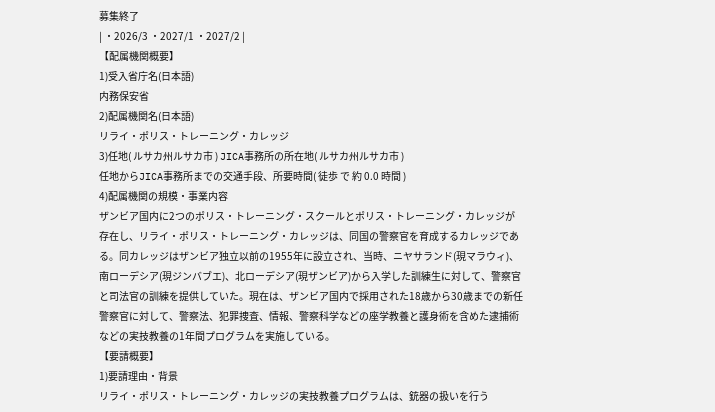募集終了
| ・2026/3 ・2027/1 ・2027/2 |
【配属機関概要】
1)受入省庁名(日本語)
内務保安省
2)配属機関名(日本語)
リライ・ポリス・トレーニング・カレッジ
3)任地( ルサカ州ルサカ市 ) JICA事務所の所在地( ルサカ州ルサカ市 )
任地からJICA事務所までの交通手段、所要時間( 徒歩 で 約 0.0 時間 )
4)配属機関の規模・事業内容
ザンビア国内に2つのポリス・トレーニング・スクールとポリス・トレーニング・カレッジが存在し、リライ・ポリス・トレーニング・カレッジは、同国の警察官を育成するカレッジである。同カレッジはザンビア独立以前の1955年に設立され、当時、ニヤサランド(現マラウィ)、南ローデシア(現ジンバブエ)、北ローデシア(現ザンビア)から入学した訓練生に対して、警察官と司法官の訓練を提供していた。現在は、ザンビア国内で採用された18歳から30歳までの新任警察官に対して、警察法、犯罪捜査、情報、警察科学などの座学教養と護身術を含めた逮捕術などの実技教養の1年間プログラムを実施している。
【要請概要】
1)要請理由・背景
リライ・ポリス・トレーニング・カレッジの実技教養プログラムは、銃器の扱いを行う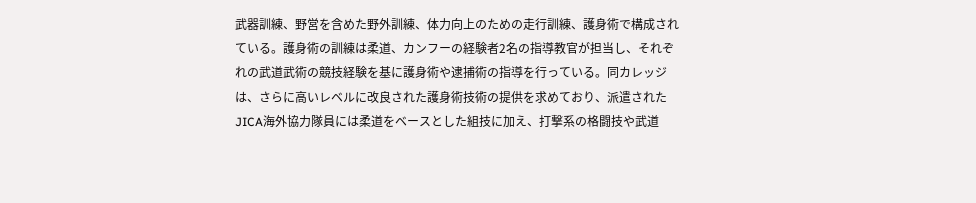武器訓練、野営を含めた野外訓練、体力向上のための走行訓練、護身術で構成されている。護身術の訓練は柔道、カンフーの経験者2名の指導教官が担当し、それぞれの武道武術の競技経験を基に護身術や逮捕術の指導を行っている。同カレッジは、さらに高いレベルに改良された護身術技術の提供を求めており、派遣されたJICA海外協力隊員には柔道をベースとした組技に加え、打撃系の格闘技や武道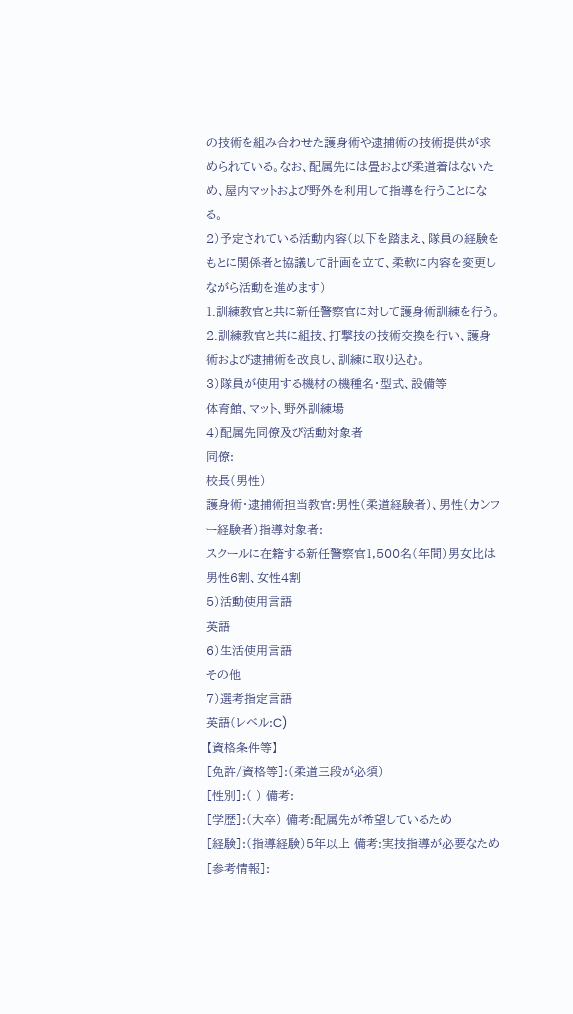の技術を組み合わせた護身術や逮捕術の技術提供が求められている。なお、配属先には畳および柔道着はないため、屋内マットおよび野外を利用して指導を行うことになる。
2)予定されている活動内容(以下を踏まえ、隊員の経験をもとに関係者と協議して計画を立て、柔軟に内容を変更しながら活動を進めます)
1.訓練教官と共に新任警察官に対して護身術訓練を行う。
2.訓練教官と共に組技、打撃技の技術交換を行い、護身術および逮捕術を改良し、訓練に取り込む。
3)隊員が使用する機材の機種名・型式、設備等
体育館、マット、野外訓練場
4)配属先同僚及び活動対象者
同僚:
校長(男性)
護身術・逮捕術担当教官:男性(柔道経験者)、男性(カンフー経験者)指導対象者:
スクールに在籍する新任警察官1,500名(年間)男女比は男性6割、女性4割
5)活動使用言語
英語
6)生活使用言語
その他
7)選考指定言語
英語(レベル:C)
【資格条件等】
[免許/資格等]:(柔道三段が必須)
[性別]:( ) 備考:
[学歴]:(大卒) 備考:配属先が希望しているため
[経験]:(指導経験)5年以上 備考:実技指導が必要なため
[参考情報]: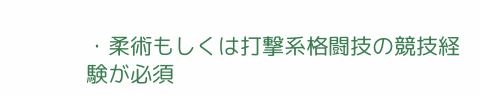・柔術もしくは打撃系格闘技の競技経験が必須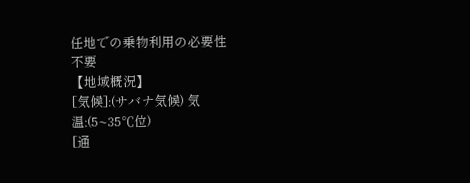任地での乗物利用の必要性
不要
【地域概況】
[気候]:(サバナ気候) 気温:(5~35℃位)
[通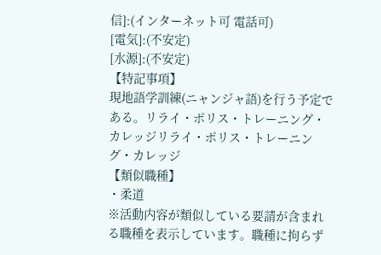信]:(インターネット可 電話可)
[電気]:(不安定)
[水源]:(不安定)
【特記事項】
現地語学訓練(ニャンジャ語)を行う予定である。リライ・ポリス・トレーニング・カレッジリライ・ポリス・トレーニング・カレッジ
【類似職種】
・柔道
※活動内容が類似している要請が含まれる職種を表示しています。職種に拘らず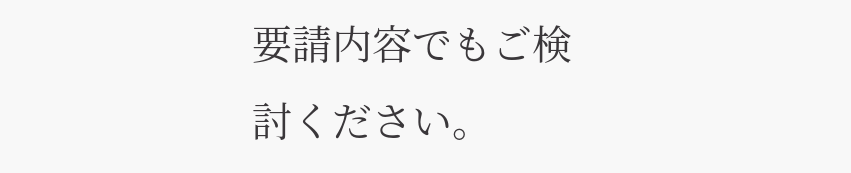要請内容でもご検討ください。